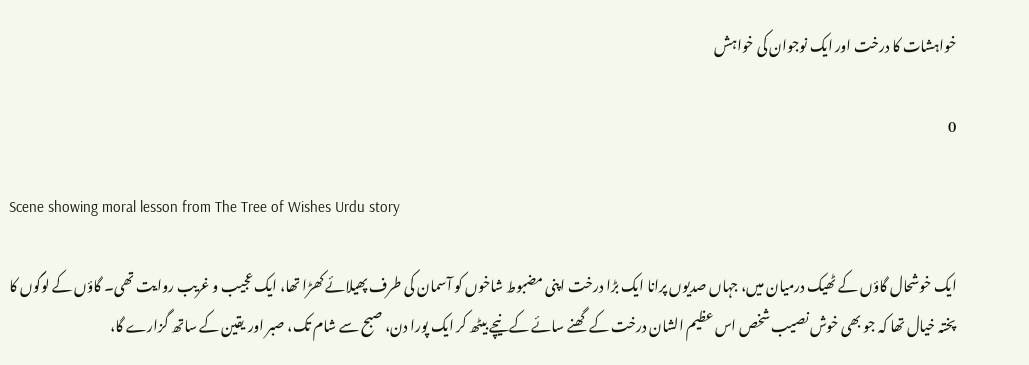خواہشات کا درخت اور ایک نوجوان کی خواہش

0

Scene showing moral lesson from The Tree of Wishes Urdu story

ایک خوشحال گاؤں کے ٹھیک درمیان میں، جہاں صدیوں پرانا ایک بڑا درخت اپنی مضبوط شاخوں کو آسمان کی طرف پھیلائے کھڑا تھا، ایک عجیب و غریب روایت تھی۔ گاؤں کے لوگوں کا پختہ خیال تھا کہ جو بھی خوش نصیب شخص اس عظیم الشان درخت کے گھنے سائے کے نیچے بیٹھ کر ایک پورا دن، صبح سے شام تک، صبر اور یقین کے ساتھ گزارے گا،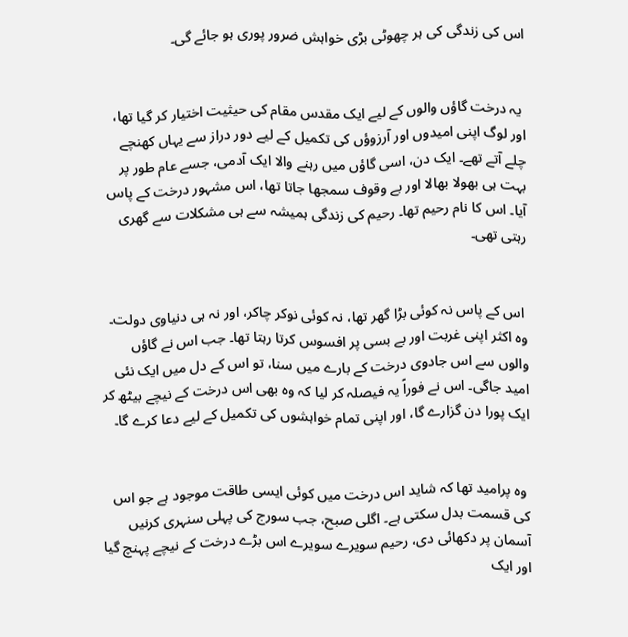اس کی زندگی کی ہر چھوٹی بڑی خواہش ضرور پوری ہو جائے گی۔


 یہ درخت گاؤں والوں کے لیے ایک مقدس مقام کی حیثیت اختیار کر گیا تھا، اور لوگ اپنی امیدوں اور آرزوؤں کی تکمیل کے لیے دور دراز سے یہاں کھنچے چلے آتے تھے۔ ایک دن، اسی گاؤں میں رہنے والا ایک آدمی، جسے عام طور پر بہت ہی بھولا بھالا اور بے وقوف سمجھا جاتا تھا، اس مشہور درخت کے پاس آیا۔ اس کا نام رحیم تھا۔ رحیم کی زندگی ہمیشہ سے ہی مشکلات سے گھری رہتی تھی۔


 اس کے پاس نہ کوئی بڑا گھر تھا، نہ کوئی نوکر چاکر، اور نہ ہی دنیاوی دولت۔ وہ اکثر اپنی غربت اور بے بسی پر افسوس کرتا رہتا تھا۔ جب اس نے گاؤں والوں سے اس جادوی درخت کے بارے میں سنا، تو اس کے دل میں ایک نئی امید جاگی۔ اس نے فوراً یہ فیصلہ کر لیا کہ وہ بھی اس درخت کے نیچے بیٹھ کر ایک پورا دن گزارے گا، اور اپنی تمام خواہشوں کی تکمیل کے لیے دعا کرے گا۔


 وہ پرامید تھا کہ شاید اس درخت میں کوئی ایسی طاقت موجود ہے جو اس کی قسمت بدل سکتی ہے۔ اگلی صبح، جب سورج کی پہلی سنہری کرنیں آسمان پر دکھائی دی، رحیم سویرے سویرے اس بڑے درخت کے نیچے پہنچ گیا اور ایک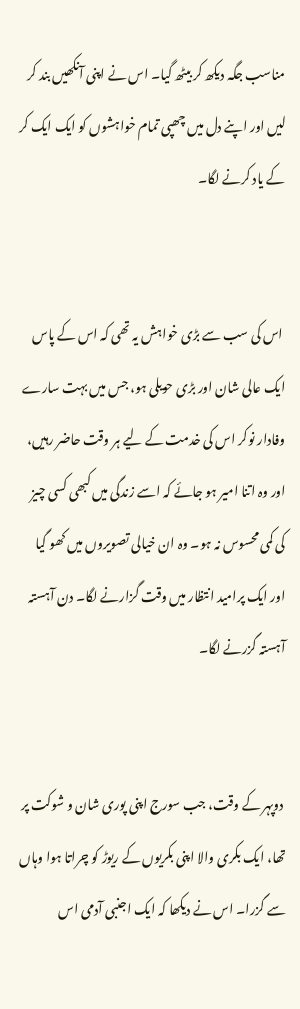مناسب جگہ دیکھ کر بیٹھ گیا۔ اس نے اپنی آنکھیں بند کر لیں اور اپنے دل میں چھپی تمام خواہشوں کو ایک ایک کر کے یاد کرنے لگا۔


 اس کی سب سے بڑی خواہش یہ تھی کہ اس کے پاس ایک عالی شان اور بڑی حویلی ہو، جس میں بہت سارے وفادار نوکر اس کی خدمت کے لیے ہر وقت حاضر رہیں، اور وہ اتنا امیر ہو جائے کہ اسے زندگی میں کبھی کسی چیز کی کمی محسوس نہ ہو۔ وہ ان خیالی تصویروں میں کھو گیا اور ایک پرامید انتظار میں وقت گزارنے لگا۔ دن آہستہ آہستہ گزرنے لگا۔


 دوپہر کے وقت، جب سورج اپنی پوری شان و شوکت پر تھا، ایک بکری والا اپنی بکریوں کے ریوڑ کو چراتا ہوا وہاں سے گزرا۔ اس نے دیکھا کہ ایک اجنبی آدمی اس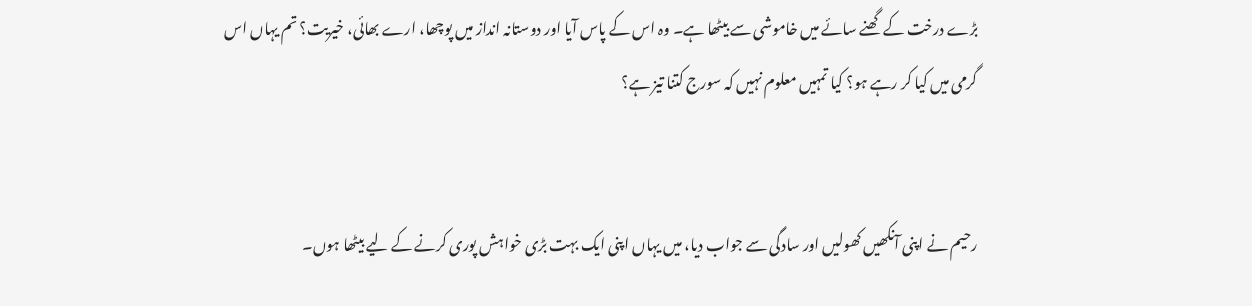بڑے درخت کے گھنے سائے میں خاموشی سے بیٹھا ہے۔ وہ اس کے پاس آیا اور دوستانہ انداز میں پوچھا، ارے بھائی، خیریت؟ تم یہاں اس گرمی میں کیا کر رہے ہو؟ کیا تمہیں معلوم نہیں کہ سورج کتنا تیز ہے؟


رحیم نے اپنی آنکھیں کھولیں اور سادگی سے جواب دیا، میں یہاں اپنی ایک بہت بڑی خواہش پوری کرنے کے لیے بیٹھا ہوں۔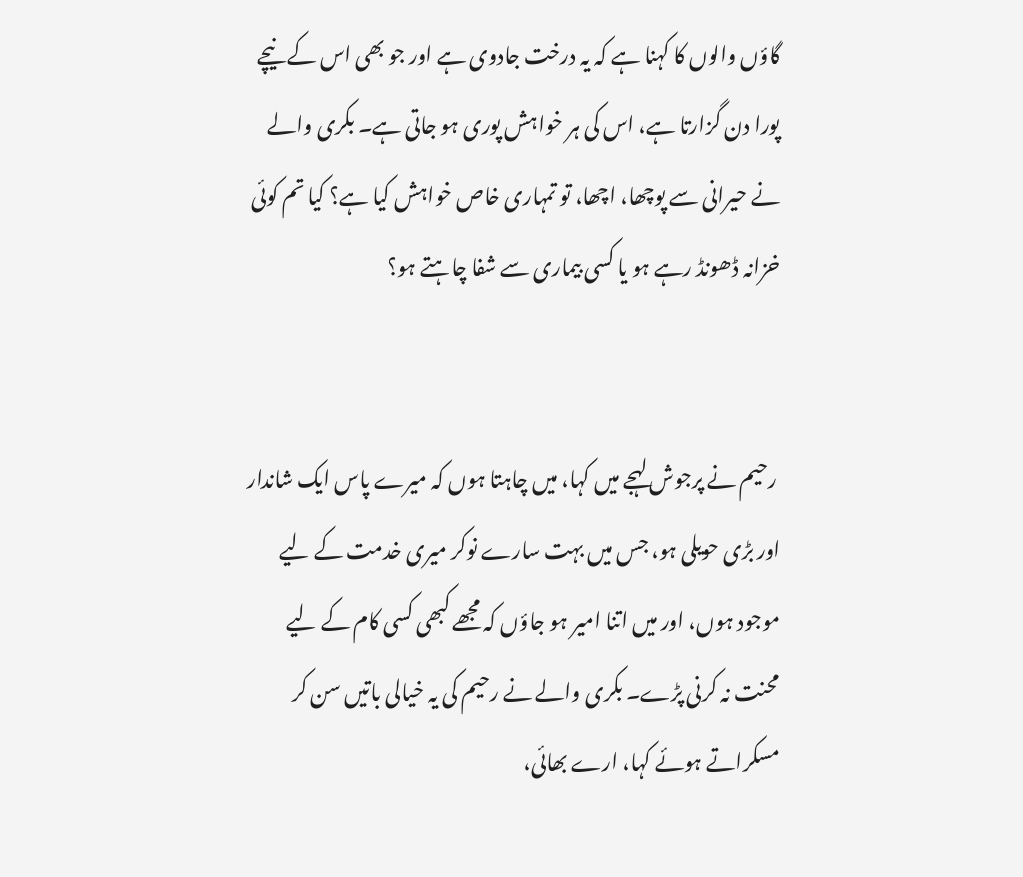گاؤں والوں کا کہنا ہے کہ یہ درخت جادوی ہے اور جو بھی اس کے نیچے پورا دن گزارتا ہے، اس کی ہر خواہش پوری ہو جاتی ہے۔ بکری والے نے حیرانی سے پوچھا، اچھا، تو تمہاری خاص خواہش کیا ہے؟ کیا تم کوئی خزانہ ڈھونڈ رہے ہو یا کسی بیماری سے شفا چاہتے ہو؟


 رحیم نے پرجوش لہجے میں کہا، میں چاہتا ہوں کہ میرے پاس ایک شاندار اور بڑی حویلی ہو، جس میں بہت سارے نوکر میری خدمت کے لیے موجود ہوں، اور میں اتنا امیر ہو جاؤں کہ مجھے کبھی کسی کام کے لیے محنت نہ کرنی پڑے۔ بکری والے نے رحیم کی یہ خیالی باتیں سن کر مسکراتے ہوئے کہا، ارے بھائی،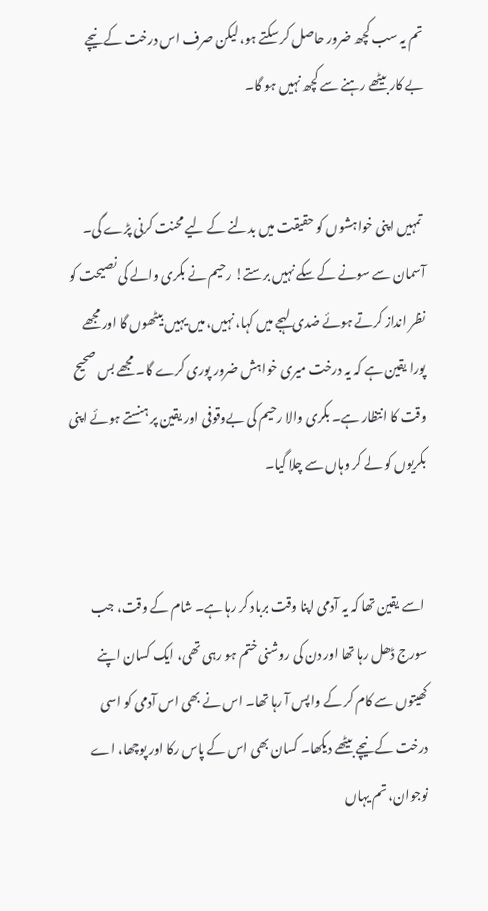تم یہ سب کچھ ضرور حاصل کر سکتے ہو، لیکن صرف اس درخت کے نیچے بے کار بیٹھے رہنے سے کچھ نہیں ہو گا۔


 تمہیں اپنی خواہشوں کو حقیقت میں بدلنے کے لیے محنت کرنی پڑے گی۔ آسمان سے سونے کے سکے نہیں برستے! رحیم نے بکری والے کی نصیحت کو نظر انداز کرتے ہوئے ضدی لہجے میں کہا، نہیں، میں یہیں بیٹھوں گا اور مجھے پورا یقین ہے کہ یہ درخت میری خواہش ضرور پوری کرے گا۔ مجھے بس صحیح وقت کا انتظار ہے۔ بکری والا رحیم کی بےوقوفی اور یقین پر ہنستے ہوئے اپنی بکریوں کو لے کر وہاں سے چلا گیا۔


 اسے یقین تھا کہ یہ آدمی اپنا وقت برباد کر رہا ہے۔ شام کے وقت، جب سورج ڈھل رہا تھا اور دن کی روشنی ختم ہو رہی تھی، ایک کسان اپنے کھیتوں سے کام کر کے واپس آ رہا تھا۔ اس نے بھی اس آدمی کو اسی درخت کے نیچے بیٹھے دیکھا۔ کسان بھی اس کے پاس رکا اور پوچھا، اے نوجوان، تم یہاں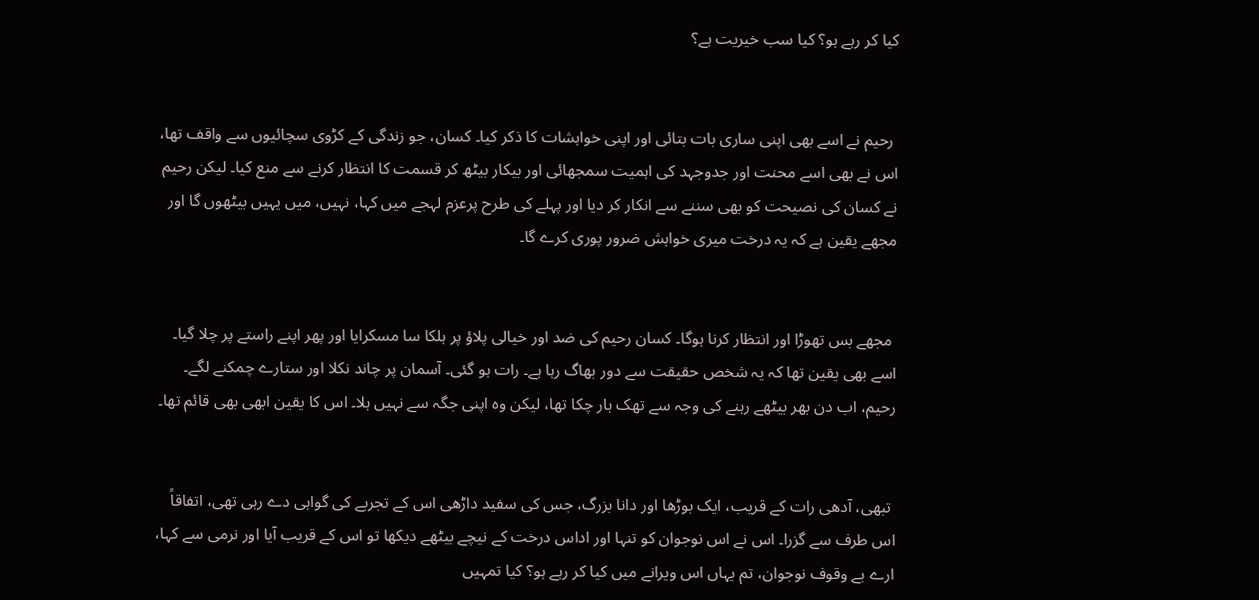کیا کر رہے ہو؟ کیا سب خیریت ہے؟


 رحیم نے اسے بھی اپنی ساری بات بتائی اور اپنی خواہشات کا ذکر کیا۔ کسان، جو زندگی کے کڑوی سچائیوں سے واقف تھا، اس نے بھی اسے محنت اور جدوجہد کی اہمیت سمجھائی اور بیکار بیٹھ کر قسمت کا انتظار کرنے سے منع کیا۔ لیکن رحیم نے کسان کی نصیحت کو بھی سننے سے انکار کر دیا اور پہلے کی طرح پرعزم لہجے میں کہا، نہیں، میں یہیں بیٹھوں گا اور مجھے یقین ہے کہ یہ درخت میری خواہش ضرور پوری کرے گا۔


 مجھے بس تھوڑا اور انتظار کرنا ہوگا۔ کسان رحیم کی ضد اور خیالی پلاؤ پر ہلکا سا مسکرایا اور پھر اپنے راستے پر چلا گیا۔ اسے بھی یقین تھا کہ یہ شخص حقیقت سے دور بھاگ رہا ہے۔ رات ہو گئی۔ آسمان پر چاند نکلا اور ستارے چمکنے لگے۔ رحیم، اب دن بھر بیٹھے رہنے کی وجہ سے تھک ہار چکا تھا، لیکن وہ اپنی جگہ سے نہیں ہلا۔ اس کا یقین ابھی بھی قائم تھا۔


 تبھی، آدھی رات کے قریب، ایک بوڑھا اور دانا بزرگ، جس کی سفید داڑھی اس کے تجربے کی گواہی دے رہی تھی، اتفاقاً اس طرف سے گزرا۔ اس نے اس نوجوان کو تنہا اور اداس درخت کے نیچے بیٹھے دیکھا تو اس کے قریب آیا اور نرمی سے کہا، ارے بے وقوف نوجوان، تم یہاں اس ویرانے میں کیا کر رہے ہو؟ کیا تمہیں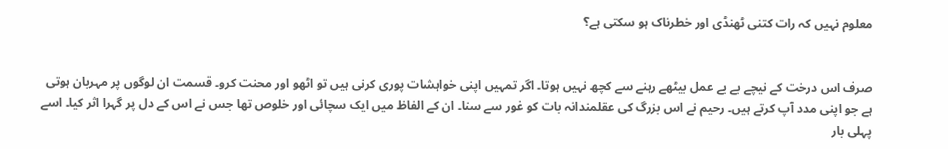معلوم نہیں کہ رات کتنی ٹھنڈی اور خطرناک ہو سکتی ہے؟


صرف اس درخت کے نیچے بے بے عمل بیٹھے رہنے سے کچھ نہیں ہوتا۔ اگر تمہیں اپنی خواہشات پوری کرنی ہیں تو اٹھو اور محنت کرو۔ قسمت ان لوگوں پر مہربان ہوتی ہے جو اپنی مدد آپ کرتے ہیں۔ رحیم نے اس بزرگ کی عقلمندانہ بات کو غور سے سنا۔ ان کے الفاظ میں ایک سچائی اور خلوص تھا جس نے اس کے دل پر گہرا اثر کیا۔ اسے پہلی بار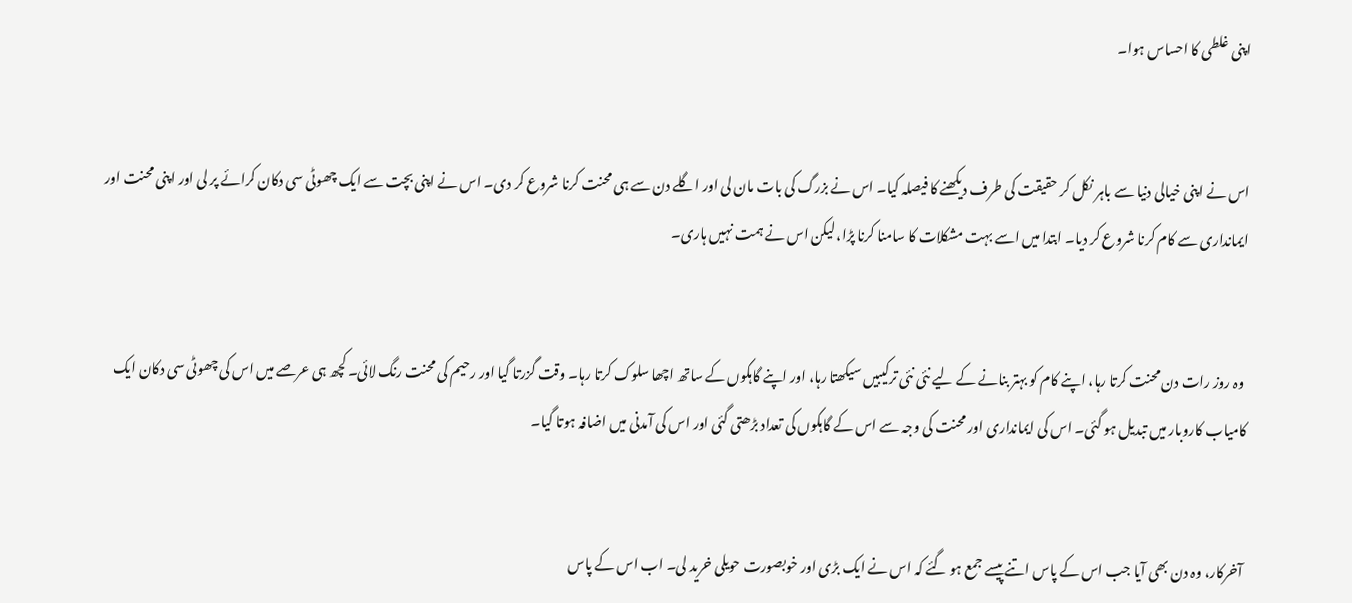اپنی غلطی کا احساس ہوا۔


اس نے اپنی خیالی دنیا سے باہر نکل کر حقیقت کی طرف دیکھنے کا فیصلہ کیا۔ اس نے بزرگ کی بات مان لی اور اگلے دن سے ہی محنت کرنا شروع کر دی۔ اس نے اپنی بچت سے ایک چھوٹی سی دکان کرائے پر لی اور اپنی محنت اور ایمانداری سے کام کرنا شروع کر دیا۔ ابتدا میں اسے بہت مشکلات کا سامنا کرنا پڑا، لیکن اس نے ہمت نہیں ہاری۔


 وہ روز رات دن محنت کرتا رہا، اپنے کام کو بہتر بنانے کے لیے نئی نئی ترکیبیں سیکھتا رہا، اور اپنے گاہکوں کے ساتھ اچھا سلوک کرتا رہا۔ وقت گزرتا گیا اور رحیم کی محنت رنگ لائی۔ کچھ ہی عرصے میں اس کی چھوٹی سی دکان ایک کامیاب کاروبار میں تبدیل ہو گئی۔ اس کی ایمانداری اور محنت کی وجہ سے اس کے گاہکوں کی تعداد بڑھتی گئی اور اس کی آمدنی میں اضافہ ہوتا گیا۔


 آخرکار، وہ دن بھی آیا جب اس کے پاس اتنے پیسے جمع ہو گئے کہ اس نے ایک بڑی اور خوبصورت حویلی خرید لی۔ اب اس کے پاس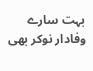بہت سارے وفادار نوکر بھی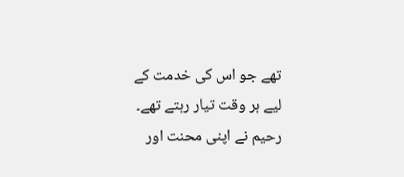تھے جو اس کی خدمت کے لیے ہر وقت تیار رہتے تھے۔ رحیم نے اپنی محنت اور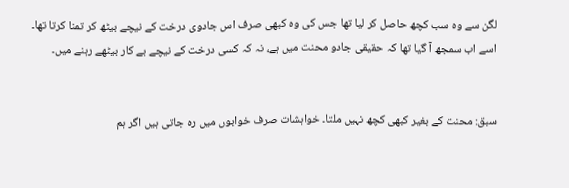لگن سے وہ سب کچھ حاصل کر لیا تھا جس کی وہ کبھی صرف اس جادوی درخت کے نیچے بیٹھ کر تمنا کرتا تھا۔ اسے اب سمجھ آ گیا تھا کہ حقیقی جادو محنت میں ہے، نہ کہ کسی درخت کے نیچے بے کار بیٹھے رہنے میں۔


سبق: محنت کے بغیر کبھی کچھ نہیں ملتا۔ خواہشات صرف خوابوں میں رہ جاتی ہیں اگر ہم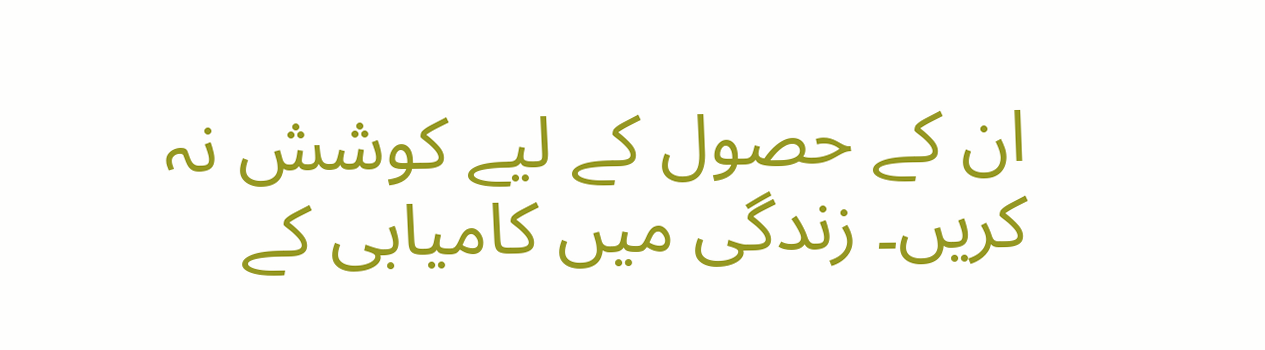ان کے حصول کے لیے کوشش نہ کریں۔ زندگی میں کامیابی کے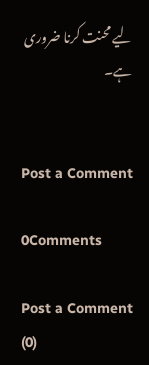لیے محنت کرنا ضروری ہے۔


Post a Comment

0Comments

Post a Comment (0)